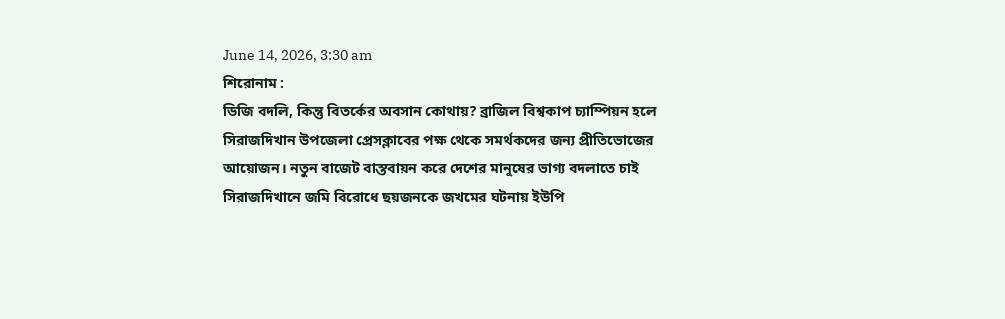June 14, 2026, 3:30 am
শিরোনাম :
ডিজি বদলি, কিন্তু বিতর্কের অবসান কোথায়? ব্রাজিল বিশ্বকাপ চ্যাম্পিয়ন হলে সিরাজদিখান উপজেলা প্রেসক্লাবের পক্ষ থেকে সমর্থকদের জন্য প্রীতিভোজের আয়োজন। নতুন বাজেট বাস্তবায়ন করে দেশের মানুষের ভাগ্য বদলাতে চাই সিরাজদিখানে জমি বিরোধে ছয়জনকে জখমের ঘটনায় ইউপি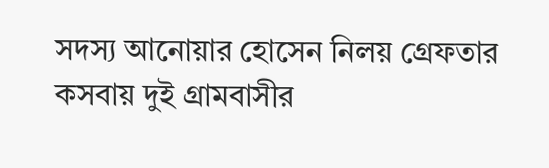সদস্য আনোয়ার হোসেন নিলয় গ্রেফতার কসবায় দুই গ্রামবাসীর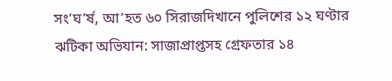সং’ঘ’র্ষ, আ’হত ৬০ সিরাজদিখানে পুলিশের ১২ ঘণ্টার ঝটিকা অভিযান: সাজাপ্রাপ্তসহ গ্রেফতার ১৪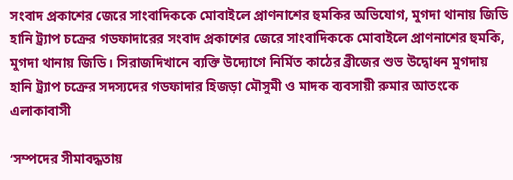সংবাদ প্রকাশের জেরে সাংবাদিককে মোবাইলে প্রাণনাশের হুমকির অভিযোগ, মুগদা থানায় জিডি হানি ট্র্যাপ চক্রের গডফাদারের সংবাদ প্রকাশের জেরে সাংবাদিককে মোবাইলে প্রাণনাশের হুমকি, মুগদা থানায় জিডি। সিরাজদিখানে ব্যক্তি উদ্যোগে নির্মিত কাঠের ব্রীজের শুভ উদ্বোধন মুগদায় হানি ট্র্যাপ চক্রের সদস্যদের গডফাদার হিজড়া মৌসুমী ও মাদক ব্যবসায়ী রুমার আতংকে এলাকাবাসী

‘সম্পদের সীমাবদ্ধতায়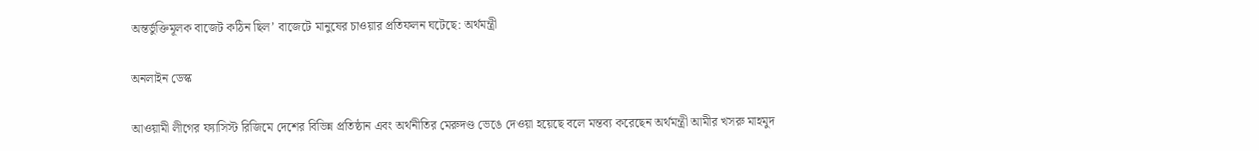অন্তর্ভুক্তিমূলক বাজেট কঠিন ছিল’ বাজেটে মানুষের চাওয়ার প্রতিফলন ঘটেছে: অর্থমন্ত্রী

অনলাইন ডেস্ক

আওয়ামী লীগের ফ্যাসিস্ট রিজিমে দেশের বিভিন্ন প্রতিষ্ঠান এবং অর্থনীতির মেরুদণ্ড ভেঙে দেওয়া হয়েছে বলে মন্তব্য করেছেন অর্থমন্ত্রী আমীর খসরু মাহমুদ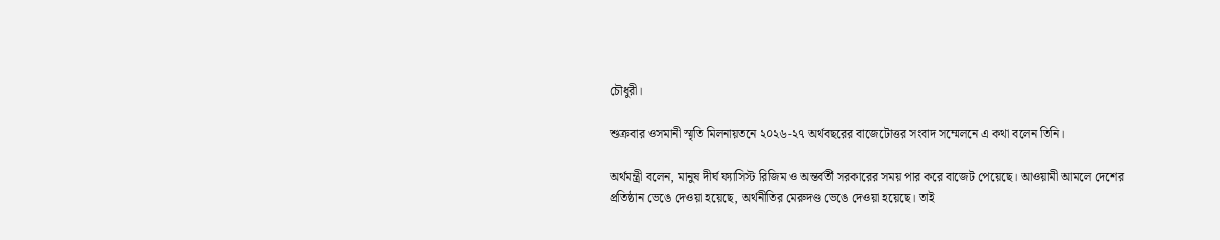চৌধুরী।

শুক্রবার ওসমানী স্মৃতি মিলনায়তনে ২০২৬-২৭ অর্থবছরের বাজেটোত্তর সংবাদ সম্মেলনে এ কথা বলেন তিনি।

অর্থমন্ত্রী বলেন, মানুষ দীর্ঘ ফ্যাসিস্ট রিজিম ও অন্তর্বর্তী সরকারের সময় পার করে বাজেট পেয়েছে। আওয়ামী আমলে দেশের প্রতিষ্ঠান ভেঙে দেওয়া হয়েছে, অর্থনীতির মেরুদণ্ড ভেঙে দেওয়া হয়েছে। তাই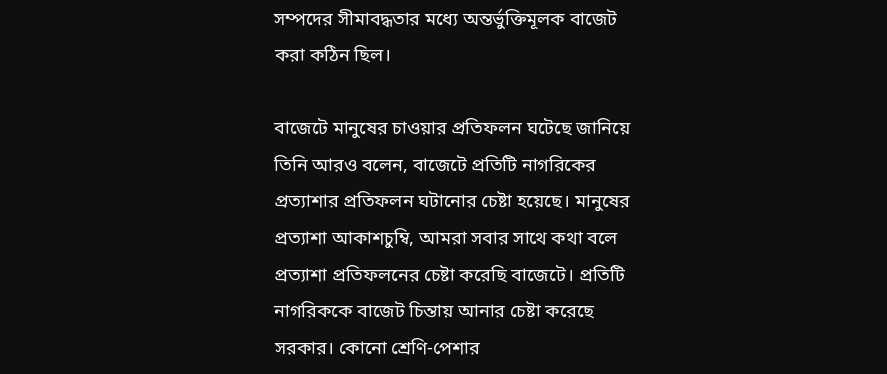সম্পদের সীমাবদ্ধতার মধ্যে অন্তর্ভুক্তিমূলক বাজেট করা কঠিন ছিল।

বাজেটে মানুষের চাওয়ার প্রতিফলন ঘটেছে জানিয়ে তিনি আরও বলেন, বাজেটে প্রতিটি নাগরিকের প্রত্যাশার প্রতিফলন ঘটানোর চেষ্টা হয়েছে। মানুষের প্রত্যাশা আকাশচুম্বি, আমরা সবার সাথে কথা বলে প্রত্যাশা প্রতিফলনের চেষ্টা করেছি বাজেটে। প্রতিটি নাগরিককে বাজেট চিন্তায় আনার চেষ্টা করেছে সরকার। কোনো শ্রেণি-পেশার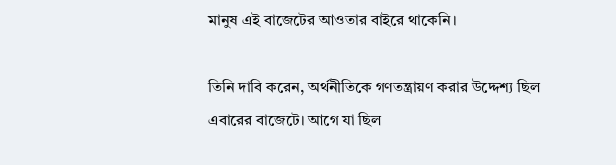মানুষ এই বাজেটের আওতার বাইরে থাকেনি।

তিনি দাবি করেন, অর্থনীতিকে গণতন্ত্রায়ণ করার উদ্দেশ্য ছিল এবারের বাজেটে। আগে যা ছিল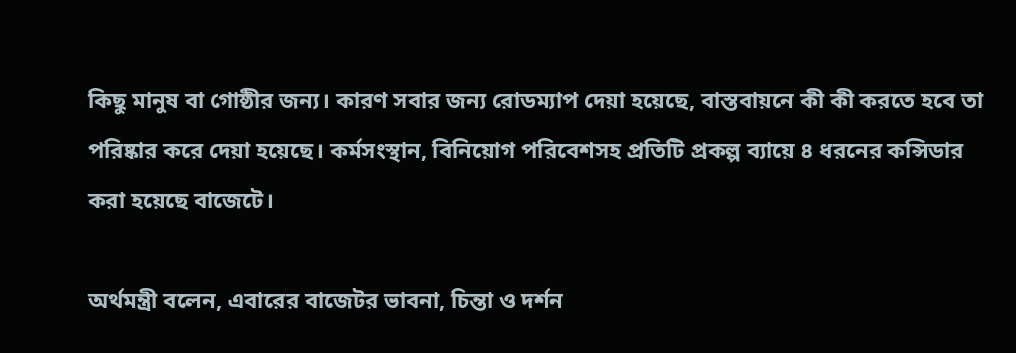কিছু মানুষ বা গোষ্ঠীর জন্য। কারণ সবার জন্য রোডম্যাপ দেয়া হয়েছে, বাস্তবায়নে কী কী করতে হবে তা পরিষ্কার করে দেয়া হয়েছে। কর্মসংস্থান, বিনিয়োগ পরিবেশসহ প্রতিটি প্রকল্প ব্যায়ে ৪ ধরনের কন্সিডার করা হয়েছে বাজেটে।

অর্থমন্ত্রী বলেন, এবারের বাজেটর ভাবনা, চিন্তা ও দর্শন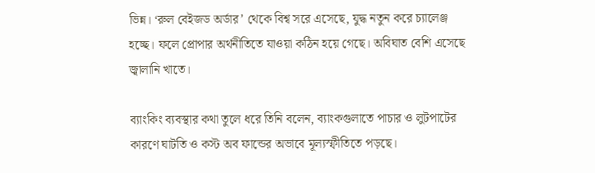ভিন্ন। ‘রুল বেইজড অর্ডার’ থেকে বিশ্ব সরে এসেছে, যুদ্ধ নতুন করে চ্যালেঞ্জ হচ্ছে। ফলে প্রোপার অর্থনীতিতে যাওয়া কঠিন হয়ে গেছে। অবিঘাত বেশি এসেছে জ্বালানি খাতে।

ব্যাংকিং ব্যবস্থার কথা তুলে ধরে তিনি বলেন, ব্যাংকগুলাতে পাচার ও লুটপাটের কারণে ঘাটতি ও কস্ট অব ফান্ডের অভাবে মূল্যস্ফীতিতে পড়ছে।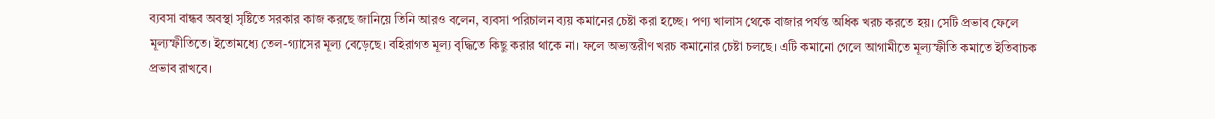ব্যবসা বান্ধব অবস্থা সৃষ্টিতে সরকার কাজ করছে জানিয়ে তিনি আরও বলেন, ব্যবসা পরিচালন ব্যয় কমানের চেষ্টা করা হচ্ছে। পণ্য খালাস থেকে বাজার পর্যন্ত অধিক খরচ করতে হয়। সেটি প্রভাব ফেলে মূল্যস্ফীতিতে। ইতোমধ্যে তেল-গ্যাসের মূল্য বেড়েছে। বহিরাগত মূল্য বৃদ্ধিতে কিছু করার থাকে না। ফলে অভ্যন্তরীণ খরচ কমানোর চেষ্টা চলছে। এটি কমানো গেলে আগামীতে মূল্যস্ফীতি কমাতে ইতিবাচক প্রভাব রাখবে।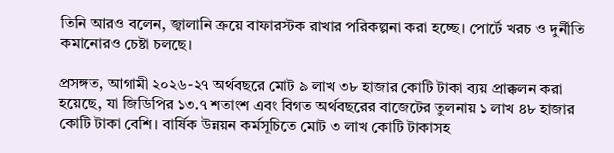তিনি আরও বলেন, জ্বালানি ক্রয়ে বাফারস্টক রাখার পরিকল্পনা করা হচ্ছে। পোর্টে খরচ ও দুর্নীতি কমানোরও চেষ্টা চলছে।

প্রসঙ্গত, আগামী ২০২৬-২৭ অর্থবছরে মোট ৯ লাখ ৩৮ হাজার কোটি টাকা ব্যয় প্রাক্কলন করা হয়েছে, যা জিডিপির ১৩.৭ শতাংশ এবং বিগত অর্থবছরের বাজেটের তুলনায় ১ লাখ ৪৮ হাজার কোটি টাকা বেশি। বার্ষিক উন্নয়ন কর্মসূচিতে মোট ৩ লাখ কোটি টাকাসহ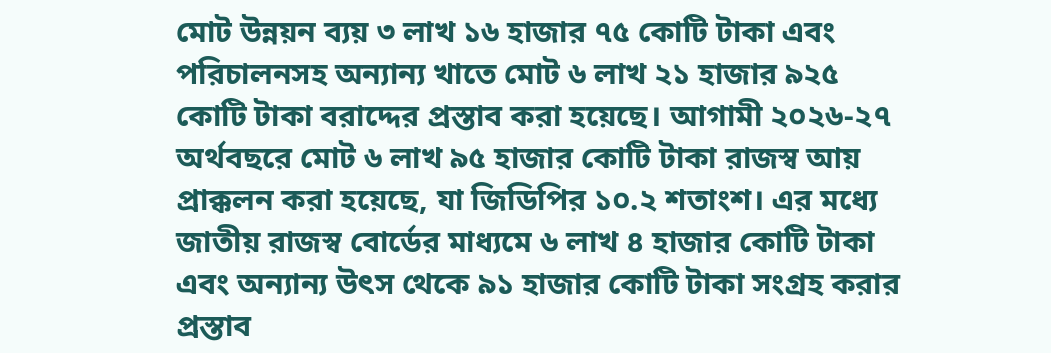মোট উন্নয়ন ব্যয় ৩ লাখ ১৬ হাজার ৭৫ কোটি টাকা এবং পরিচালনসহ অন্যান্য খাতে মোট ৬ লাখ ২১ হাজার ৯২৫ কোটি টাকা বরাদ্দের প্রস্তাব করা হয়েছে। আগামী ২০২৬-২৭ অর্থবছরে মোট ৬ লাখ ৯৫ হাজার কোটি টাকা রাজস্ব আয় প্রাক্কলন করা হয়েছে, যা জিডিপির ১০.২ শতাংশ। এর মধ্যে জাতীয় রাজস্ব বোর্ডের মাধ্যমে ৬ লাখ ৪ হাজার কোটি টাকা এবং অন্যান্য উৎস থেকে ৯১ হাজার কোটি টাকা সংগ্রহ করার প্রস্তাব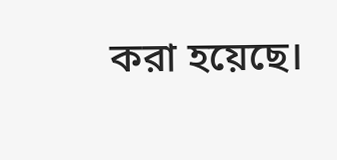করা হয়েছে।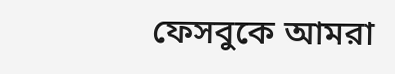ফেসবুকে আমরা